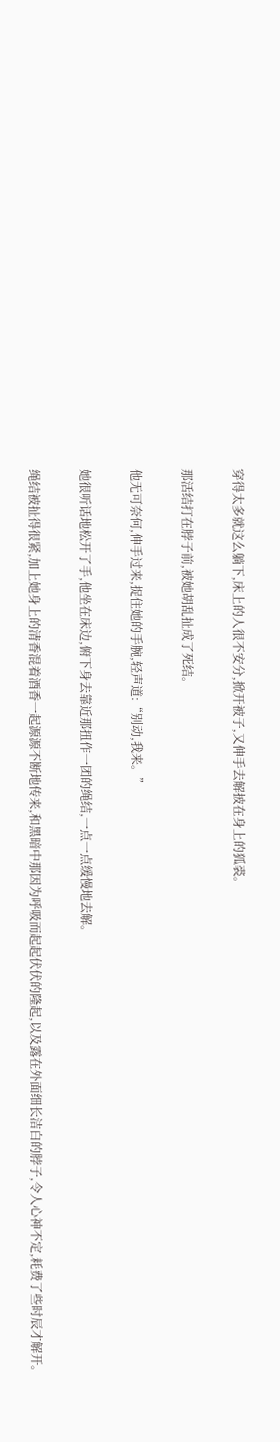穿得太多就这么躺下,床上的人很不安分,掀开被子,又伸手去解披在身上的狐裘。

那活结打在脖子前,被她胡乱扯成了死结。

他无可奈何,伸手过来,捉住她的手腕,轻声道:“别动,我来。”

她很听话地松开了手,他坐在床边,俯下身去靠近那扭作一团的绳结,一点一点缓慢地去解。

绳结被扯得很紧,加上她身上的清香混着酒香一起源源不断地传来,和黑暗中那因为呼吸而起起伏伏的隆起,以及露在外面细长洁白的脖子,令人心神不定,耗费了些时辰才解开。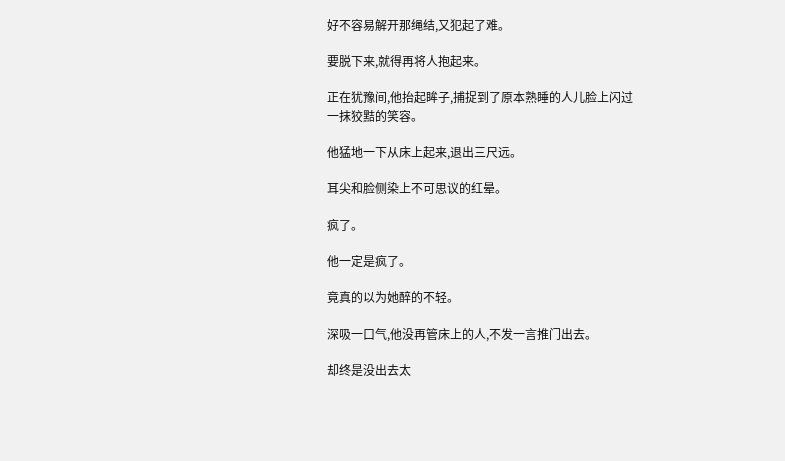好不容易解开那绳结,又犯起了难。

要脱下来,就得再将人抱起来。

正在犹豫间,他抬起眸子,捕捉到了原本熟睡的人儿脸上闪过一抹狡黠的笑容。

他猛地一下从床上起来,退出三尺远。

耳尖和脸侧染上不可思议的红晕。

疯了。

他一定是疯了。

竟真的以为她醉的不轻。

深吸一口气,他没再管床上的人,不发一言推门出去。

却终是没出去太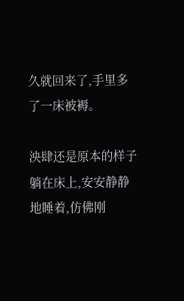久就回来了,手里多了一床被褥。

泱肆还是原本的样子躺在床上,安安静静地睡着,仿佛刚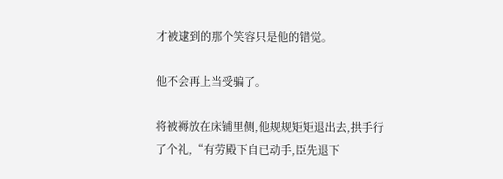才被逮到的那个笑容只是他的错觉。

他不会再上当受骗了。

将被褥放在床铺里侧,他规规矩矩退出去,拱手行了个礼,“有劳殿下自已动手,臣先退下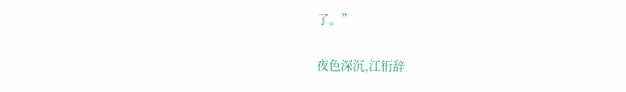了。”

夜色深沉,江衎辞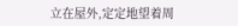立在屋外,定定地望着周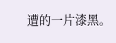遭的一片漆黑。